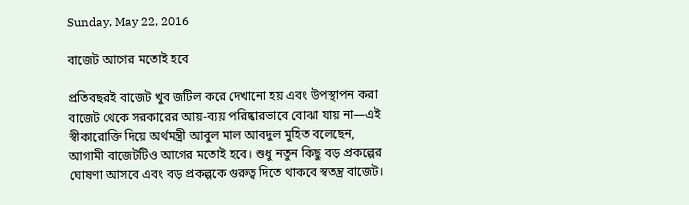Sunday, May 22, 2016

বাজেট আগের মতোই হবে

প্রতিবছরই বাজেট খুব জটিল করে দেখানো হয় এবং উপস্থাপন করা বাজেট থেকে সরকারের আয়-ব্যয় পরিষ্কারভাবে বোঝা যায় না—এই স্বীকারোক্তি দিয়ে অর্থমন্ত্রী আবুল মাল আবদুল মুহিত বলেছেন, আগামী বাজেটটিও আগের মতোই হবে। শুধু নতুন কিছু বড় প্রকল্পের ঘোষণা আসবে এবং বড় প্রকল্পকে গুরুত্ব দিতে থাকবে স্বতন্ত্র বাজেট।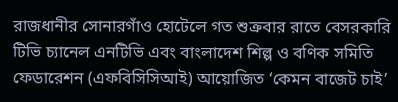রাজধানীর সোনারগাঁও হোটেলে গত শুক্রবার রাতে বেসরকারি টিভি চ্যানেল এনটিভি এবং বাংলাদেশ শিল্প ও বণিক সমিতি ফেডারেশন (এফবিসিসিআই) আয়োজিত ‘কেমন বাজেট চাই’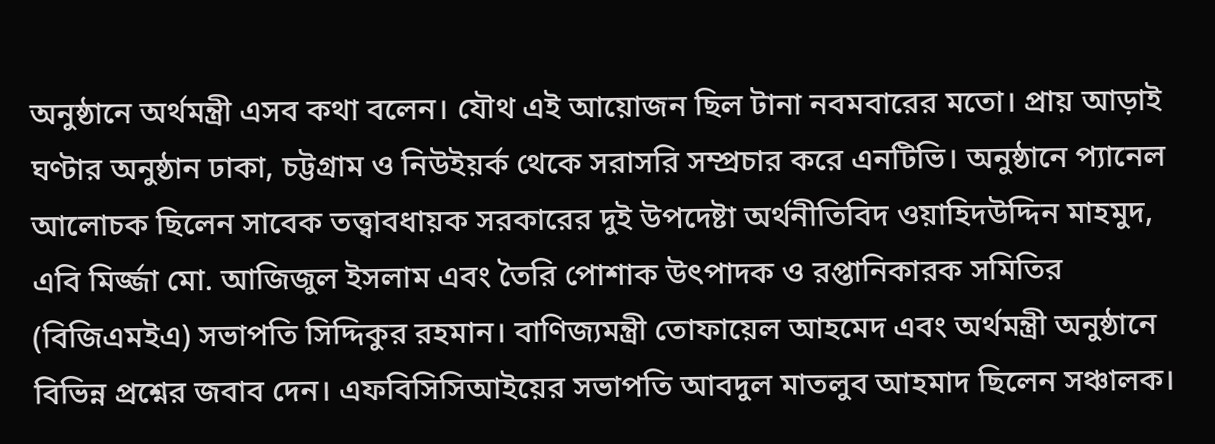অনুষ্ঠানে অর্থমন্ত্রী এসব কথা বলেন। যৌথ এই আয়োজন ছিল টানা নবমবারের মতো। প্রায় আড়াই ঘণ্টার অনুষ্ঠান ঢাকা, চট্টগ্রাম ও নিউইয়র্ক থেকে সরাসরি সম্প্রচার করে এনটিভি। অনুষ্ঠানে প্যানেল আলোচক ছিলেন সাবেক তত্ত্বাবধায়ক সরকারের দুই উপদেষ্টা অর্থনীতিবিদ ওয়াহিদউদ্দিন মাহমুদ, এবি মির্জ্জা মো. আজিজুল ইসলাম এবং তৈরি পোশাক উৎপাদক ও রপ্তানিকারক সমিতির (বিজিএমইএ) সভাপতি সিদ্দিকুর রহমান। বাণিজ্যমন্ত্রী তোফায়েল আহমেদ এবং অর্থমন্ত্রী অনুষ্ঠানে বিভিন্ন প্রশ্নের জবাব দেন। এফবিসিসিআইয়ের সভাপতি আবদুল মাতলুব আহমাদ ছিলেন সঞ্চালক।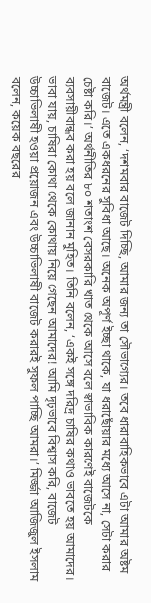অর্থমন্ত্রী বলেন, ‘দশমবার বাজেট দিচ্ছি, আমার জন্য তা সৌভাগ্যের। তবে ধারাবাহিকভাবে এটা আমার অষ্টম বাজেট। এতে একধরনের সুবিধা আছে। অনেক অপূর্ণ ইচ্ছা থাকে, যা ধরাছোঁয়ার মধ্যে আসে না, সেটা করার চেষ্টা করি।’ অর্থনীতির ৮০ শতাংশ বেসরকারি খাত থেকে আসে বলে স্বাভাবিক কারণেই বাজেটকে ব্যবসায়ীবান্ধব করা হয় বলে জানান মুহিত। তিনি বলেন, ‘একই সঙ্গে দরিদ্র চাষির কথাও ভাবতে হয় আমাদের। ভাবা যায়, চাষিরা কোথা থেকে কোথায় নিয়ে গেছেন আমাদের! আমি দৃঢ়ভাবে বিশ্বাস করি, বাজেট উচ্চাভিলাষী হওয়া প্রয়োজন এবং উচ্চাভিলাষী বাজেট করারই সুফল পাচ্ছি আমরা।’ মির্জ্জা আজিজুল ইসলাম বলেন, কয়েক বছরের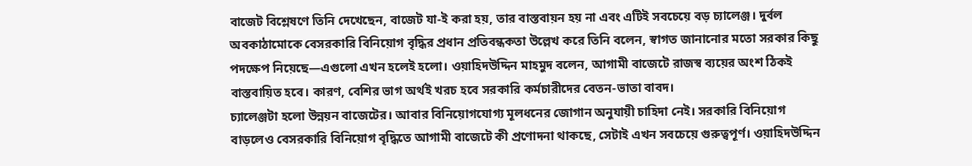বাজেট বিশ্লেষণে তিনি দেখেছেন, বাজেট যা-ই করা হয়, তার বাস্তবায়ন হয় না এবং এটিই সবচেয়ে বড় চ্যালেঞ্জ। দুর্বল অবকাঠামোকে বেসরকারি বিনিয়োগ বৃদ্ধির প্রধান প্রতিবন্ধকতা উল্লেখ করে তিনি বলেন, স্বাগত জানানোর মতো সরকার কিছু পদক্ষেপ নিয়েছে—এগুলো এখন হলেই হলো। ওয়াহিদউদ্দিন মাহমুদ বলেন, আগামী বাজেটে রাজস্ব ব্যয়ের অংশ ঠিকই বাস্তবায়িত হবে। কারণ, বেশির ভাগ অর্থই খরচ হবে সরকারি কর্মচারীদের বেতন-ভাতা বাবদ।
চ্যালেঞ্জটা হলো উন্নয়ন বাজেটের। আবার বিনিয়োগযোগ্য মূলধনের জোগান অনুযায়ী চাহিদা নেই। সরকারি বিনিয়োগ বাড়লেও বেসরকারি বিনিয়োগ বৃদ্ধিতে আগামী বাজেটে কী প্রণোদনা থাকছে, সেটাই এখন সবচেয়ে গুরুত্বপূর্ণ। ওয়াহিদউদ্দিন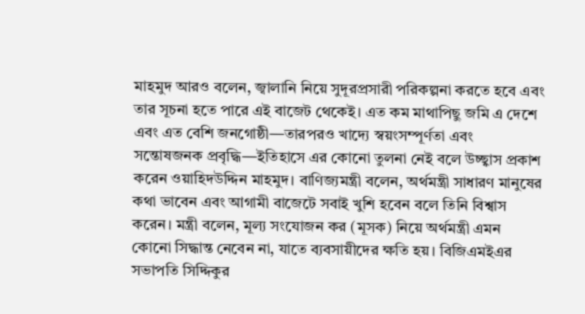মাহমুদ আরও বলেন, জ্বালানি নিয়ে সুদূরপ্রসারী পরিকল্পনা করতে হবে এবং তার সূচনা হতে পারে এই বাজেট থেকেই। এত কম মাথাপিছু জমি এ দেশে এবং এত বেশি জনগোষ্ঠী—তারপরও খাদ্যে স্বয়ংসম্পূর্ণতা এবং সন্তোষজনক প্রবৃদ্ধি—ইতিহাসে এর কোনো তুলনা নেই বলে উচ্ছ্বাস প্রকাশ করেন ওয়াহিদউদ্দিন মাহমুদ। বাণিজ্যমন্ত্রী বলেন, অর্থমন্ত্রী সাধারণ মানুষের কথা ভাবেন এবং আগামী বাজেটে সবাই খুশি হবেন বলে তিনি বিশ্বাস করেন। মন্ত্রী বলেন, মূল্য সংযোজন কর (মূসক) নিয়ে অর্থমন্ত্রী এমন কোনো সিদ্ধান্ত নেবেন না, যাতে ব্যবসায়ীদের ক্ষতি হয়। বিজিএমইএর সভাপতি সিদ্দিকুর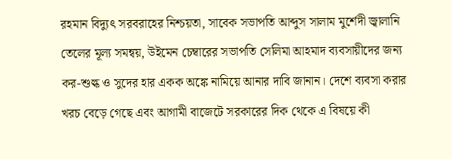রহমান বিদ্যুৎ সরবরাহের নিশ্চয়তা, সাবেক সভাপতি আব্দুস সালাম মুর্শেদী জ্বালানি তেলের মূল্য সমন্বয়, উইমেন চেম্বারের সভাপতি সেলিমা আহমাদ ব্যবসায়ীদের জন্য কর-শুল্ক ও সুদের হার একক অঙ্কে নামিয়ে আনার দাবি জানান। দেশে ব্যবসা করার খরচ বেড়ে গেছে এবং আগামী বাজেটে সরকারের দিক থেকে এ বিষয়ে কী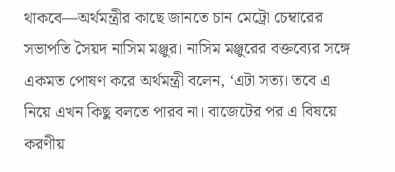থাকবে—অর্থমন্ত্রীর কাছে জানতে চান মেট্রো চেম্বারের সভাপতি সৈয়দ নাসিম মঞ্জুর। নাসিম মঞ্জুরের বক্তব্যের সঙ্গে একমত পোষণ করে অর্থমন্ত্রী বলেন, ‘এটা সত্য। তবে এ নিয়ে এখন কিছু বলতে পারব না। বাজেটের পর এ বিষয়ে করণীয়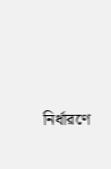নির্ধারণে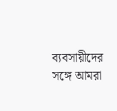ব্যবসায়ীদের সঙ্গে আমরা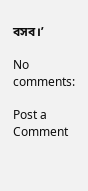বসব।’

No comments:

Post a Comment